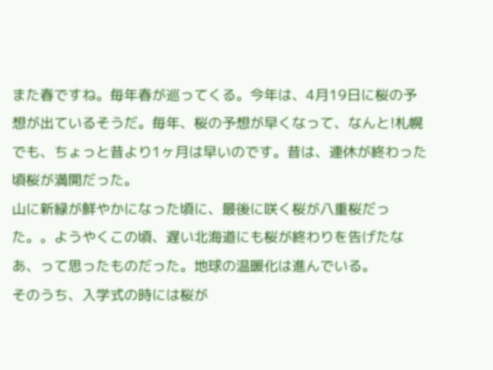また春ですね。毎年春が巡ってくる。今年は、4月19日に桜の予想が出ているそうだ。毎年、桜の予想が早くなって、なんと!札幌でも、ちょっと昔より1ヶ月は早いのです。昔は、連休が終わった頃桜が満開だった。
山に新緑が鮮やかになった頃に、最後に咲く桜が八重桜だった。。ようやくこの頃、遅い北海道にも桜が終わりを告げたなあ、って思ったものだった。地球の温暖化は進んでいる。
そのうち、入学式の時には桜が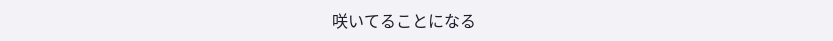咲いてることになる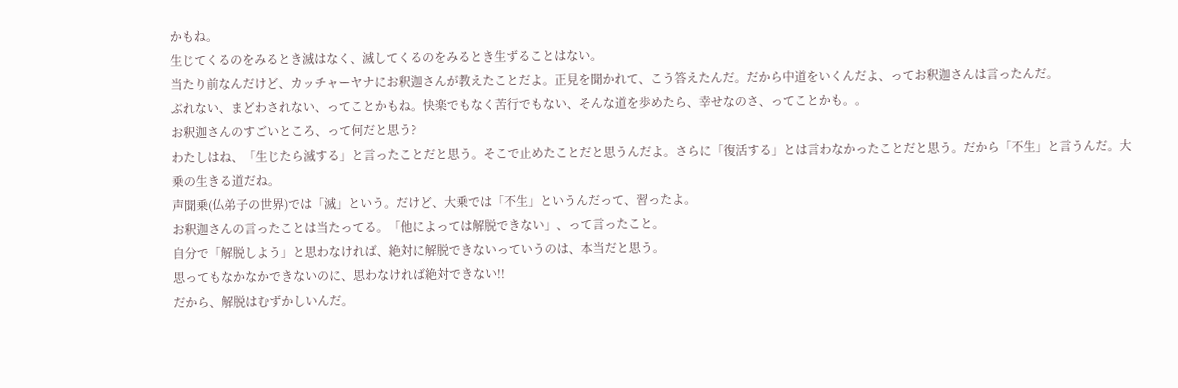かもね。
生じてくるのをみるとき滅はなく、滅してくるのをみるとき生ずることはない。
当たり前なんだけど、カッチャーヤナにお釈迦さんが教えたことだよ。正見を聞かれて、こう答えたんだ。だから中道をいくんだよ、ってお釈迦さんは言ったんだ。
ぶれない、まどわされない、ってことかもね。快楽でもなく苦行でもない、そんな道を歩めたら、幸せなのさ、ってことかも。。
お釈迦さんのすごいところ、って何だと思う?
わたしはね、「生じたら滅する」と言ったことだと思う。そこで止めたことだと思うんだよ。さらに「復活する」とは言わなかったことだと思う。だから「不生」と言うんだ。大乗の生きる道だね。
声聞乗(仏弟子の世界)では「滅」という。だけど、大乗では「不生」というんだって、習ったよ。
お釈迦さんの言ったことは当たってる。「他によっては解脱できない」、って言ったこと。
自分で「解脱しよう」と思わなければ、絶対に解脱できないっていうのは、本当だと思う。
思ってもなかなかできないのに、思わなければ絶対できない!!
だから、解脱はむずかしいんだ。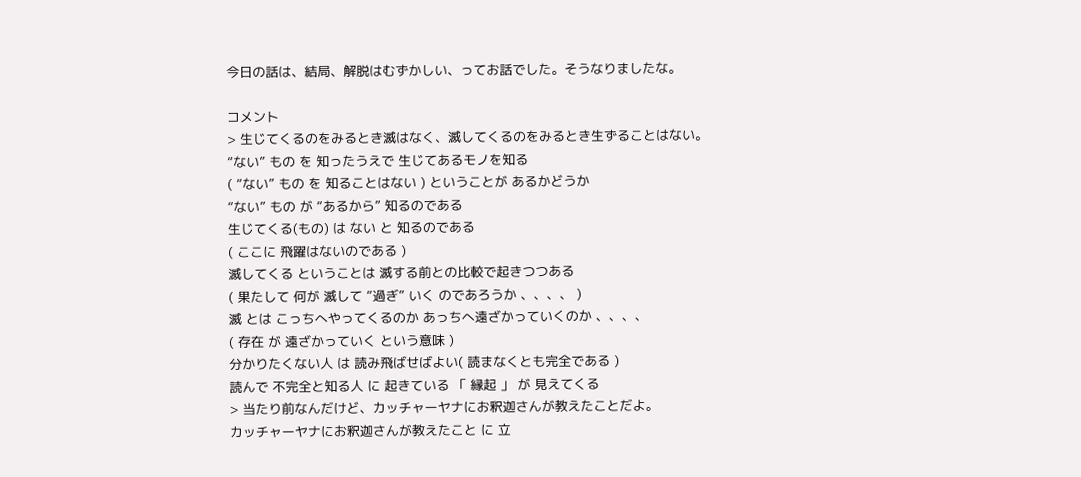今日の話は、結局、解脱はむずかしい、ってお話でした。そうなりましたな。

コメント
> 生じてくるのをみるとき滅はなく、滅してくるのをみるとき生ずることはない。
“ない” もの を 知ったうえで 生じてあるモノを知る
( “ない” もの を 知ることはない ) ということが あるかどうか
“ない” もの が “あるから” 知るのである
生じてくる(もの) は ない と 知るのである
( ここに 飛躍はないのである )
滅してくる ということは 滅する前との比較で起きつつある
( 果たして 何が 滅して “過ぎ” いく のであろうか 、、、、 )
滅 とは こっちへやってくるのか あっちへ遠ざかっていくのか 、、、、
( 存在 が 遠ざかっていく という意味 )
分かりたくない人 は 読み飛ばせばよい( 読まなくとも完全である )
読んで 不完全と知る人 に 起きている 「 縁起 」 が 見えてくる
> 当たり前なんだけど、カッチャーヤナにお釈迦さんが教えたことだよ。
カッチャーヤナにお釈迦さんが教えたこと に 立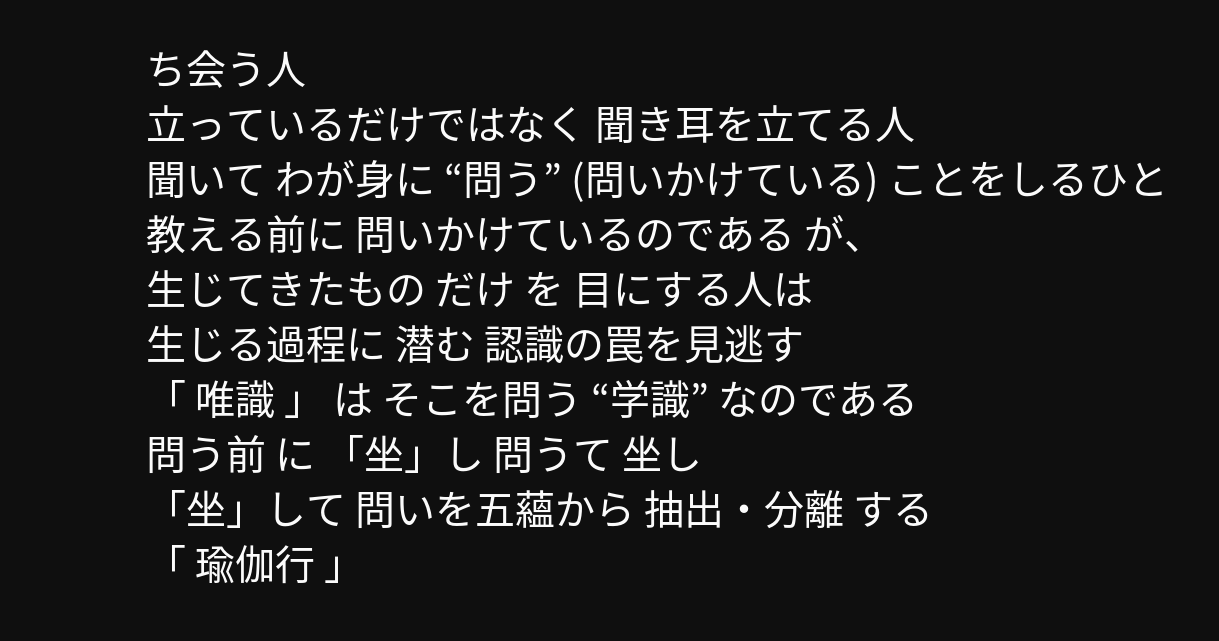ち会う人
立っているだけではなく 聞き耳を立てる人
聞いて わが身に “問う” (問いかけている) ことをしるひと
教える前に 問いかけているのである が、
生じてきたもの だけ を 目にする人は
生じる過程に 潜む 認識の罠を見逃す
「 唯識 」 は そこを問う “学識” なのである
問う前 に 「坐」し 問うて 坐し
「坐」して 問いを五蘊から 抽出・分離 する
「 瑜伽行 」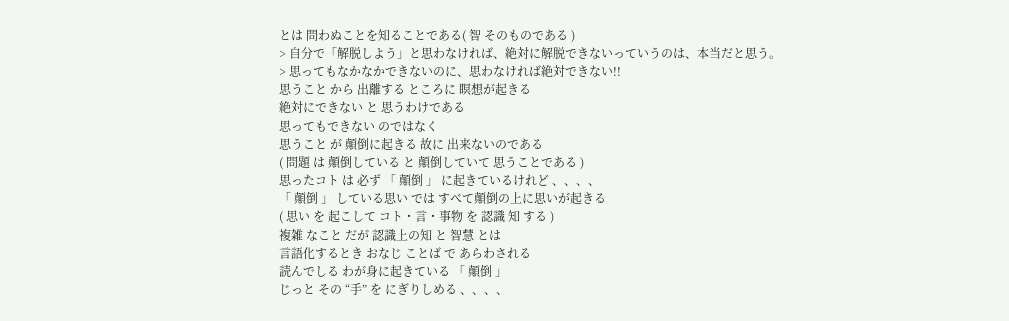とは 問わぬことを知ることである( 智 そのものである )
> 自分で「解脱しよう」と思わなければ、絶対に解脱できないっていうのは、本当だと思う。
> 思ってもなかなかできないのに、思わなければ絶対できない!!
思うこと から 出離する ところに 瞑想が起きる
絶対にできない と 思うわけである
思ってもできない のではなく
思うこと が 顛倒に起きる 故に 出来ないのである
( 問題 は 顛倒している と 顛倒していて 思うことである )
思ったコト は 必ず 「 顛倒 」 に起きているけれど 、、、、
「 顛倒 」 している思い では すべて顛倒の上に思いが起きる
( 思い を 起こして コト・言・事物 を 認識 知 する )
複雑 なこと だが 認識上の知 と 智慧 とは
言語化するとき おなじ ことば で あらわされる
読んでしる わが身に起きている 「 顛倒 」
じっと その “手” を にぎりしめる 、、、、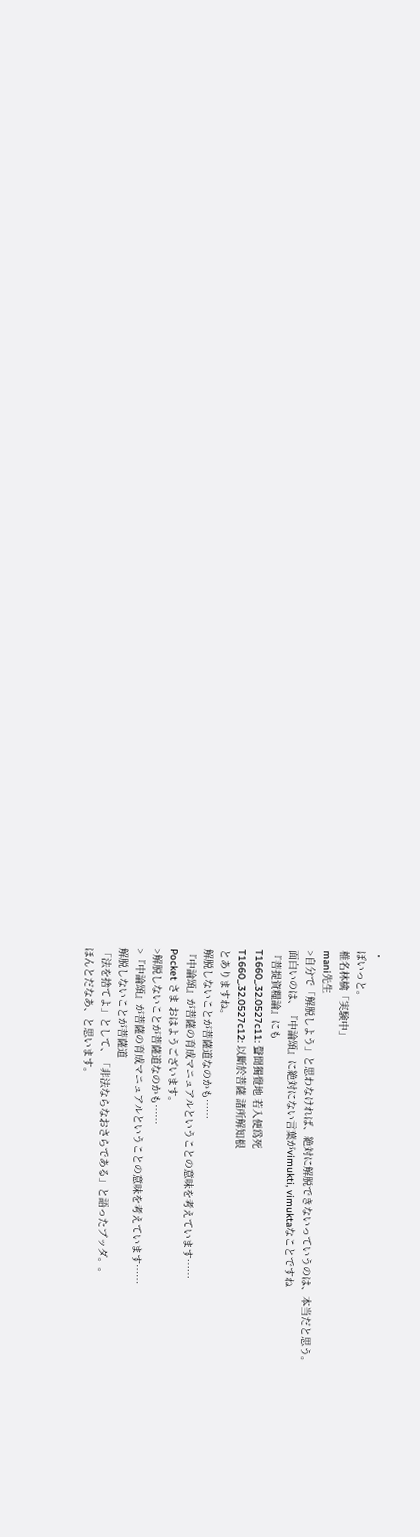・
ぽいっと。
椎名林檎「実験中」
mani先生
>自分で「解脱しよう」と思わなければ、絶対に解脱できないっていうのは、本当だと思う。
面白いのは、『中論頌』に絶対にない言葉がvimukti, vimuktaなことですね
『菩提資糧論』にも
T1660_.32.0527c11: 聲聞獨覺地 若入便爲死
T1660_.32.0527c12: 以斷於菩薩 諸所解知根
とありますね。
解脱しないことが菩薩道なのかも……
『中論頌』が菩薩の育成マニュアルということの意味を考えています……
Pocket さま おはようございます。
>解脱しないことが菩薩道なのかも……
>『中論頌』が菩薩の育成マニュアルということの意味を考えています……
解脱しないことが菩薩道
「法を捨てよ」として、「非法ならなおさらである」と語ったブッダ。。
ほんとだなあ、と思います。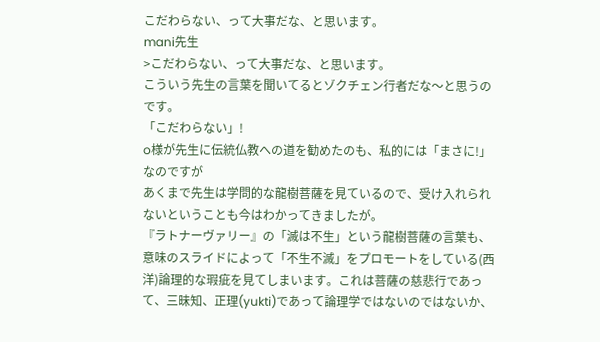こだわらない、って大事だな、と思います。
mani先生
>こだわらない、って大事だな、と思います。
こういう先生の言葉を聞いてるとゾクチェン行者だな〜と思うのです。
「こだわらない」!
o様が先生に伝統仏教への道を勧めたのも、私的には「まさに!」なのですが
あくまで先生は学問的な龍樹菩薩を見ているので、受け入れられないということも今はわかってきましたが。
『ラトナーヴァリー』の「滅は不生」という龍樹菩薩の言葉も、意味のスライドによって「不生不滅」をプロモートをしている(西洋)論理的な瑕疵を見てしまいます。これは菩薩の慈悲行であって、三昧知、正理(yukti)であって論理学ではないのではないか、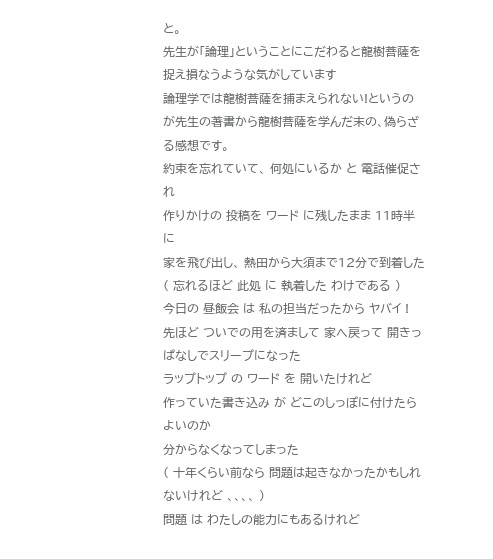と。
先生が「論理」ということにこだわると龍樹菩薩を捉え損なうような気がしています
論理学では龍樹菩薩を捕まえられない!というのが先生の著書から龍樹菩薩を学んだ末の、偽らざる感想です。
約束を忘れていて、 何処にいるか と 電話催促され
作りかけの 投稿を ワード に残したまま 11時半に
家を飛び出し、 熱田から大須まで12分で到着した
( 忘れるほど 此処 に 執着した わけである )
今日の 昼飯会 は 私の担当だったから ヤバイ !
先ほど ついでの用を済まして 家へ戻って 開きっぱなしでスリープになった
ラップトップ の ワード を 開いたけれど
作っていた書き込み が どこのしっぽに付けたらよいのか
分からなくなってしまった
( 十年くらい前なら 問題は起きなかったかもしれないけれど 、、、、 )
問題 は わたしの能力にもあるけれど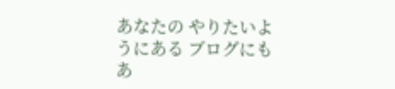あなたの やりたいようにある ブログにもあ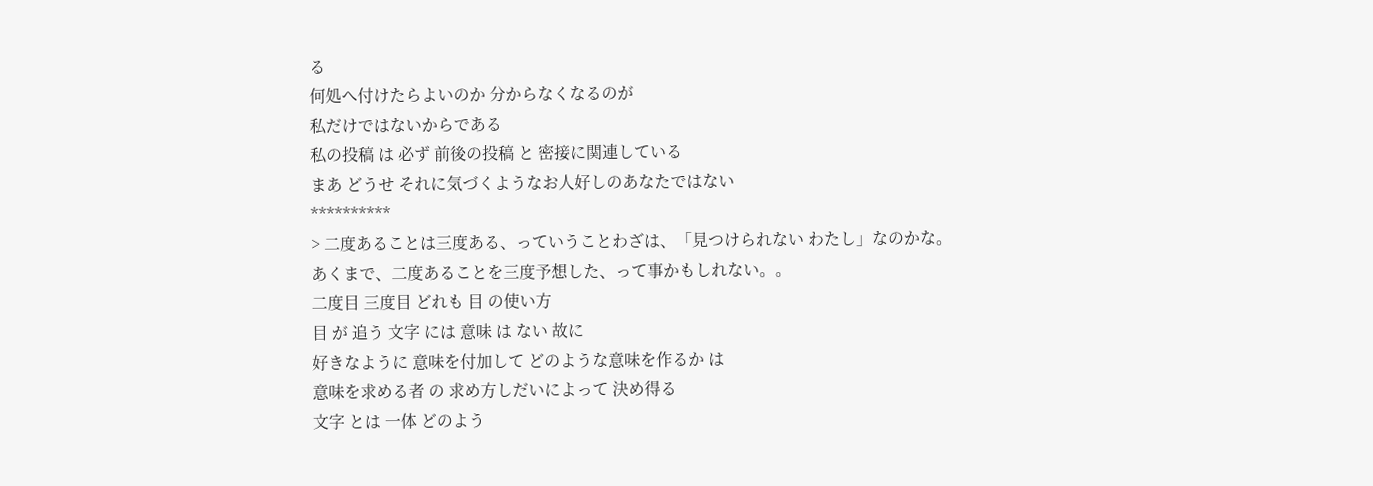る
何処へ付けたらよいのか 分からなくなるのが
私だけではないからである
私の投稿 は 必ず 前後の投稿 と 密接に関連している
まあ どうせ それに気づくようなお人好しのあなたではない
**********
> 二度あることは三度ある、っていうことわざは、「見つけられない わたし」なのかな。
あくまで、二度あることを三度予想した、って事かもしれない。。
二度目 三度目 どれも 目 の使い方
目 が 追う 文字 には 意味 は ない 故に
好きなように 意味を付加して どのような意味を作るか は
意味を求める者 の 求め方しだいによって 決め得る
文字 とは 一体 どのよう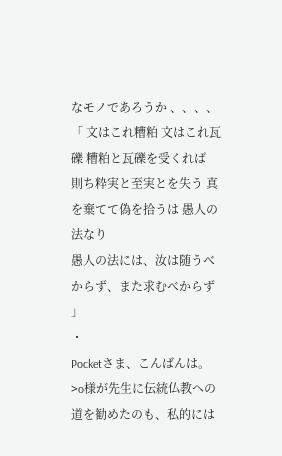なモノであろうか 、、、、
「 文はこれ糟粕 文はこれ瓦礫 糟粕と瓦礫を受くれば
則ち粋実と至実とを失う 真を棄てて偽を拾うは 愚人の法なり
愚人の法には、汝は随うべからず、また求むべからず 」
・
Pocketさま、こんばんは。
>o様が先生に伝統仏教への道を勧めたのも、私的には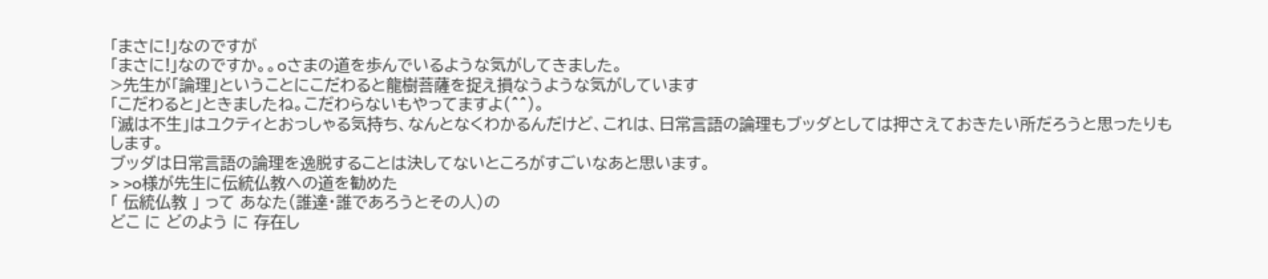「まさに!」なのですが
「まさに!」なのですか。。oさまの道を歩んでいるような気がしてきました。
>先生が「論理」ということにこだわると龍樹菩薩を捉え損なうような気がしています
「こだわると」ときましたね。こだわらないもやってますよ(^^)。
「滅は不生」はユクティとおっしゃる気持ち、なんとなくわかるんだけど、これは、日常言語の論理もブッダとしては押さえておきたい所だろうと思ったりもします。
ブッダは日常言語の論理を逸脱することは決してないところがすごいなあと思います。
> >o様が先生に伝統仏教への道を勧めた
「 伝統仏教 」 って あなた(誰達・誰であろうとその人)の
どこ に どのよう に 存在し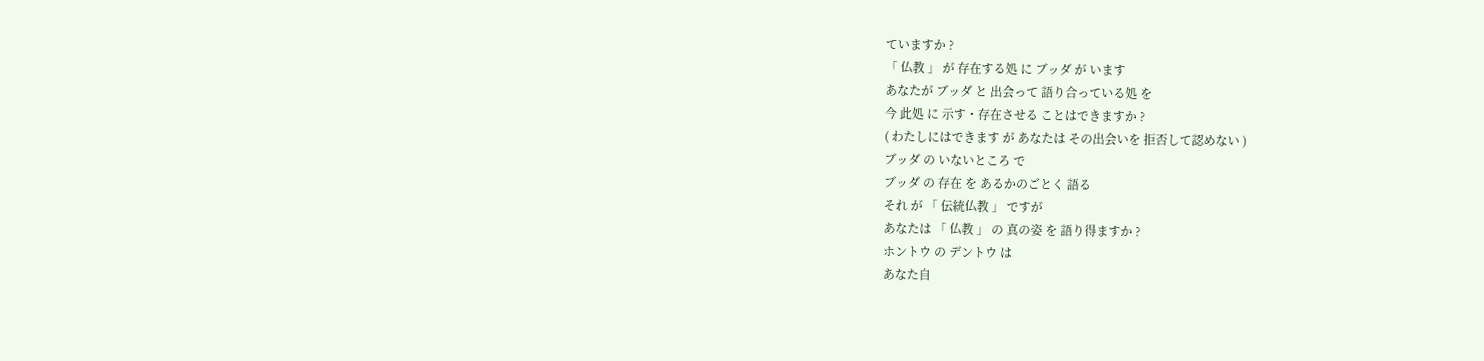ていますか ?
「 仏教 」 が 存在する処 に ブッダ が います
あなたが ブッダ と 出会って 語り合っている処 を
今 此処 に 示す・存在させる ことはできますか ?
( わたしにはできます が あなたは その出会いを 拒否して認めない )
ブッダ の いないところ で
ブッダ の 存在 を あるかのごとく 語る
それ が 「 伝統仏教 」 ですが
あなたは 「 仏教 」 の 真の姿 を 語り得ますか ?
ホントウ の デントウ は
あなた自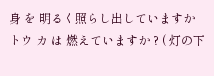身 を 明るく照らし出していますか
トウ カ は 燃えていますか ? ( 灯の下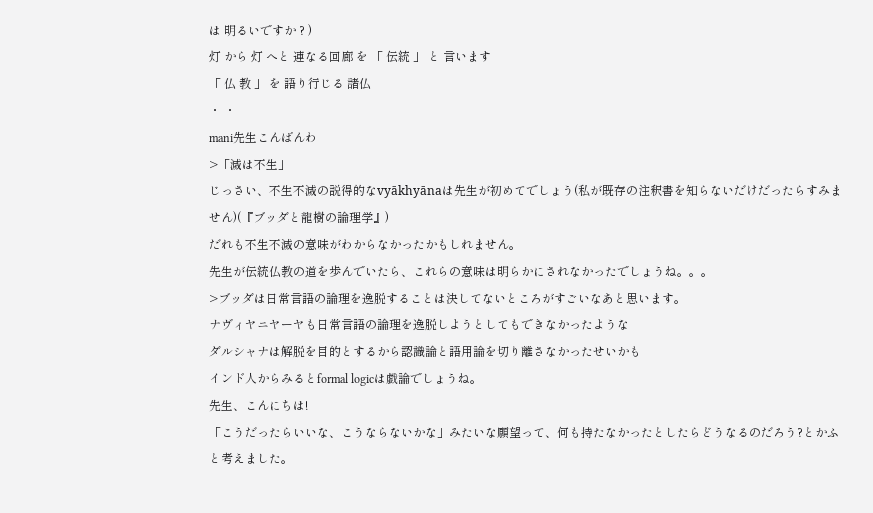は 明るいですか ? )
灯 から 灯 へと 連なる回廊 を 「 伝統 」 と 言います
「 仏 教 」 を 語り行じる 諸仏
・ ・
mani先生こんばんわ
>「滅は不生」
じっさい、不生不滅の説得的なvyākhyānaは先生が初めてでしょう(私が既存の注釈書を知らないだけだったらすみません)(『ブッダと龍樹の論理学』)
だれも不生不滅の意味がわからなかったかもしれません。
先生が伝統仏教の道を歩んでいたら、これらの意味は明らかにされなかったでしょうね。。。
>ブッダは日常言語の論理を逸脱することは決してないところがすごいなあと思います。
ナヴィヤニヤーヤも日常言語の論理を逸脱しようとしてもできなかったような
ダルシャナは解脱を目的とするから認識論と語用論を切り離さなかったせいかも
インド人からみるとformal logicは戯論でしょうね。
先生、こんにちは!
「こうだったらいいな、こうならないかな」みたいな願望って、何も持たなかったとしたらどうなるのだろう?とかふと考えました。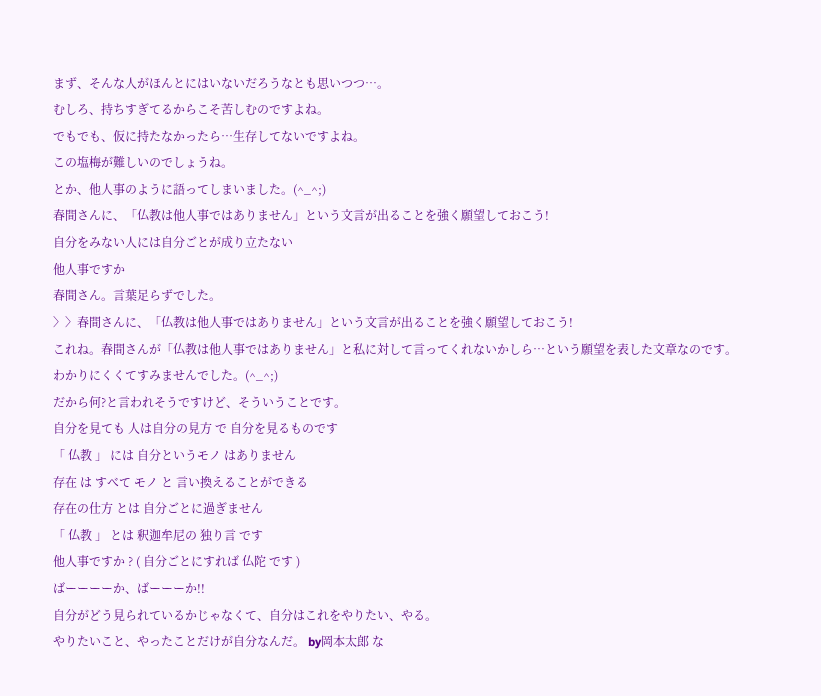まず、そんな人がほんとにはいないだろうなとも思いつつ…。
むしろ、持ちすぎてるからこそ苦しむのですよね。
でもでも、仮に持たなかったら…生存してないですよね。
この塩梅が難しいのでしょうね。
とか、他人事のように語ってしまいました。(^_^;)
春間さんに、「仏教は他人事ではありません」という文言が出ることを強く願望しておこう!
自分をみない人には自分ごとが成り立たない
他人事ですか
春間さん。言葉足らずでした。
〉〉春間さんに、「仏教は他人事ではありません」という文言が出ることを強く願望しておこう!
これね。春間さんが「仏教は他人事ではありません」と私に対して言ってくれないかしら…という願望を表した文章なのです。
わかりにくくてすみませんでした。(^_^;)
だから何?と言われそうですけど、そういうことです。
自分を見ても 人は自分の見方 で 自分を見るものです
「 仏教 」 には 自分というモノ はありません
存在 は すべて モノ と 言い換えることができる
存在の仕方 とは 自分ごとに過ぎません
「 仏教 」 とは 釈迦牟尼の 独り言 です
他人事ですか ? ( 自分ごとにすれば 仏陀 です )
ばーーーーか、ばーーーか!!
自分がどう見られているかじゃなくて、自分はこれをやりたい、やる。
やりたいこと、やったことだけが自分なんだ。 by岡本太郎 な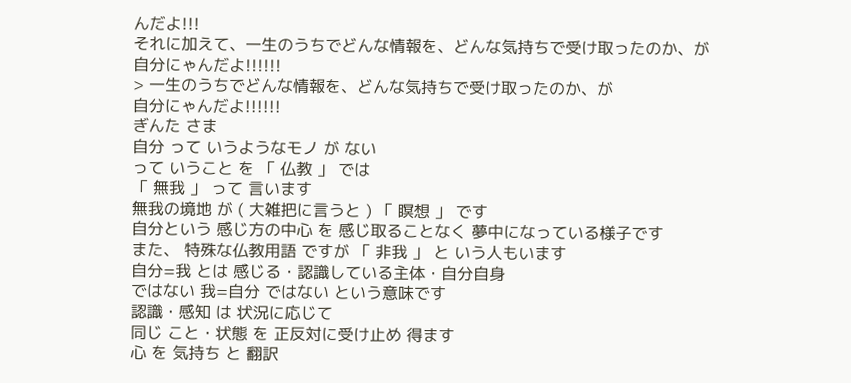んだよ!!!
それに加えて、一生のうちでどんな情報を、どんな気持ちで受け取ったのか、が
自分にゃんだよ!!!!!!
> 一生のうちでどんな情報を、どんな気持ちで受け取ったのか、が
自分にゃんだよ!!!!!!
ぎんた さま
自分 って いうようなモノ が ない
って いうこと を 「 仏教 」 では
「 無我 」 って 言います
無我の境地 が ( 大雑把に言うと ) 「 瞑想 」 です
自分という 感じ方の中心 を 感じ取ることなく 夢中になっている様子です
また、 特殊な仏教用語 ですが 「 非我 」 と いう人もいます
自分=我 とは 感じる・認識している主体・自分自身
ではない 我=自分 ではない という意味です
認識・感知 は 状況に応じて
同じ こと・状態 を 正反対に受け止め 得ます
心 を 気持ち と 翻訳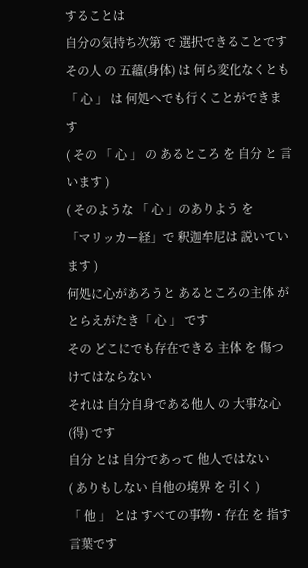することは
自分の気持ち次第 で 選択できることです
その人 の 五蘊(身体) は 何ら変化なくとも
「 心 」 は 何処へでも行くことができます
( その 「 心 」 の あるところ を 自分 と 言います )
( そのような 「 心 」のありよう を
「マリッカー経」で 釈迦牟尼は 説いています )
何処に心があろうと あるところの主体 が とらえがたき「 心 」 です
その どこにでも存在できる 主体 を 傷つけてはならない
それは 自分自身である他人 の 大事な心(得) です
自分 とは 自分であって 他人ではない
( ありもしない 自他の境界 を 引く )
「 他 」 とは すべての事物・存在 を 指す言葉です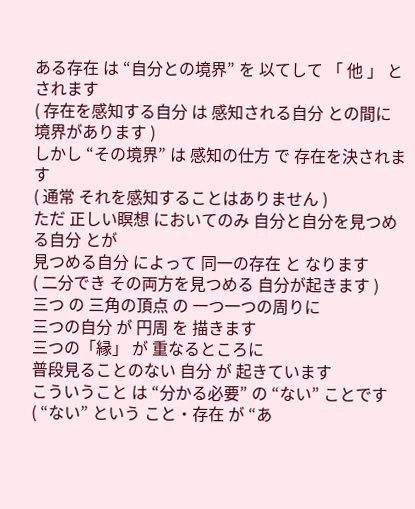ある存在 は “自分との境界” を 以てして 「 他 」 と されます
( 存在を感知する自分 は 感知される自分 との間に 境界があります )
しかし “その境界” は 感知の仕方 で 存在を決されます
( 通常 それを感知することはありません )
ただ 正しい瞑想 においてのみ 自分と自分を見つめる自分 とが
見つめる自分 によって 同一の存在 と なります
( 二分でき その両方を見つめる 自分が起きます )
三つ の 三角の頂点 の 一つ一つの周りに
三つの自分 が 円周 を 描きます
三つの「縁」 が 重なるところに
普段見ることのない 自分 が 起きています
こういうこと は “分かる必要” の “ない” ことです
( “ない” という こと・存在 が “あ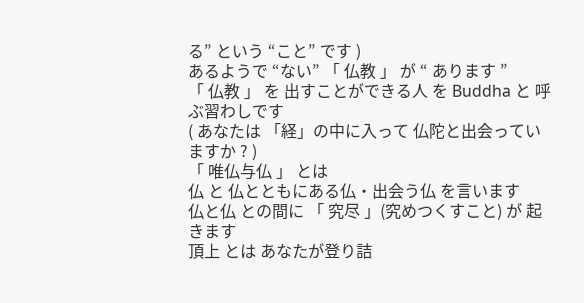る” という “こと” です )
あるようで “ない” 「 仏教 」 が “ あります ”
「 仏教 」 を 出すことができる人 を Buddha と 呼ぶ習わしです
( あなたは 「経」の中に入って 仏陀と出会っていますか ? )
「 唯仏与仏 」 とは
仏 と 仏とともにある仏・出会う仏 を言います
仏と仏 との間に 「 究尽 」(究めつくすこと) が 起きます
頂上 とは あなたが登り詰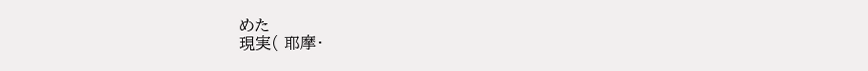めた
現実( 耶摩・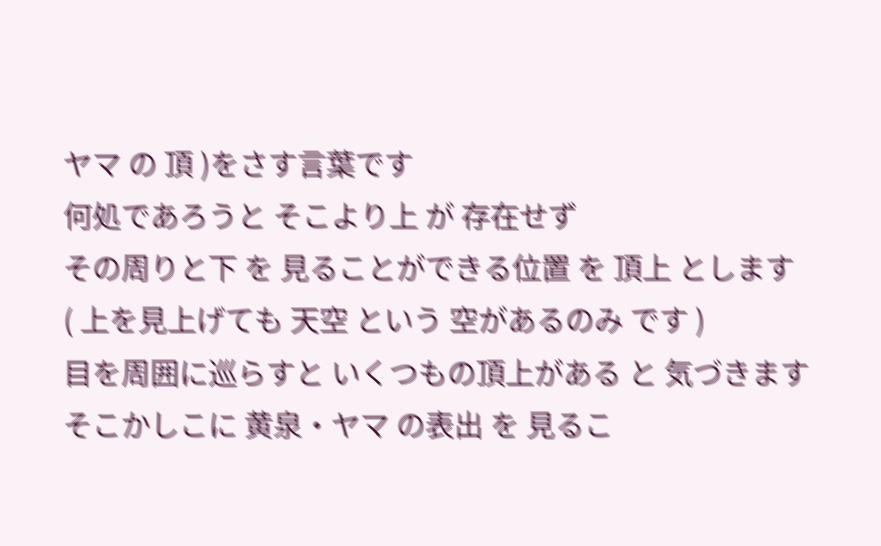ヤマ の 頂 )をさす言葉です
何処であろうと そこより上 が 存在せず
その周りと下 を 見ることができる位置 を 頂上 とします
( 上を見上げても 天空 という 空があるのみ です )
目を周囲に巡らすと いくつもの頂上がある と 気づきます
そこかしこに 黄泉・ヤマ の表出 を 見るこ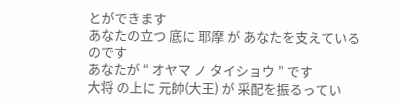とができます
あなたの立つ 底に 耶摩 が あなたを支えているのです
あなたが “ オヤマ ノ タイショウ ” です
大将 の上に 元帥(大王) が 采配を振るってい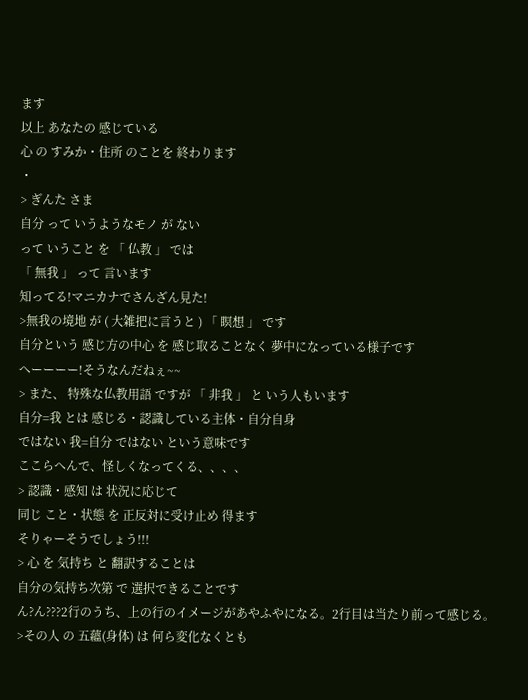ます
以上 あなたの 感じている
心 の すみか・住所 のことを 終わります
・
> ぎんた さま
自分 って いうようなモノ が ない
って いうこと を 「 仏教 」 では
「 無我 」 って 言います
知ってる!マニカナでさんざん見た!
>無我の境地 が ( 大雑把に言うと ) 「 瞑想 」 です
自分という 感じ方の中心 を 感じ取ることなく 夢中になっている様子です
へーーーー!そうなんだねぇ~~
> また、 特殊な仏教用語 ですが 「 非我 」 と いう人もいます
自分=我 とは 感じる・認識している主体・自分自身
ではない 我=自分 ではない という意味です
ここらへんで、怪しくなってくる、、、、
> 認識・感知 は 状況に応じて
同じ こと・状態 を 正反対に受け止め 得ます
そりゃーそうでしょう!!!
> 心 を 気持ち と 翻訳することは
自分の気持ち次第 で 選択できることです
ん?ん???2行のうち、上の行のイメージがあやふやになる。2行目は当たり前って感じる。
>その人 の 五蘊(身体) は 何ら変化なくとも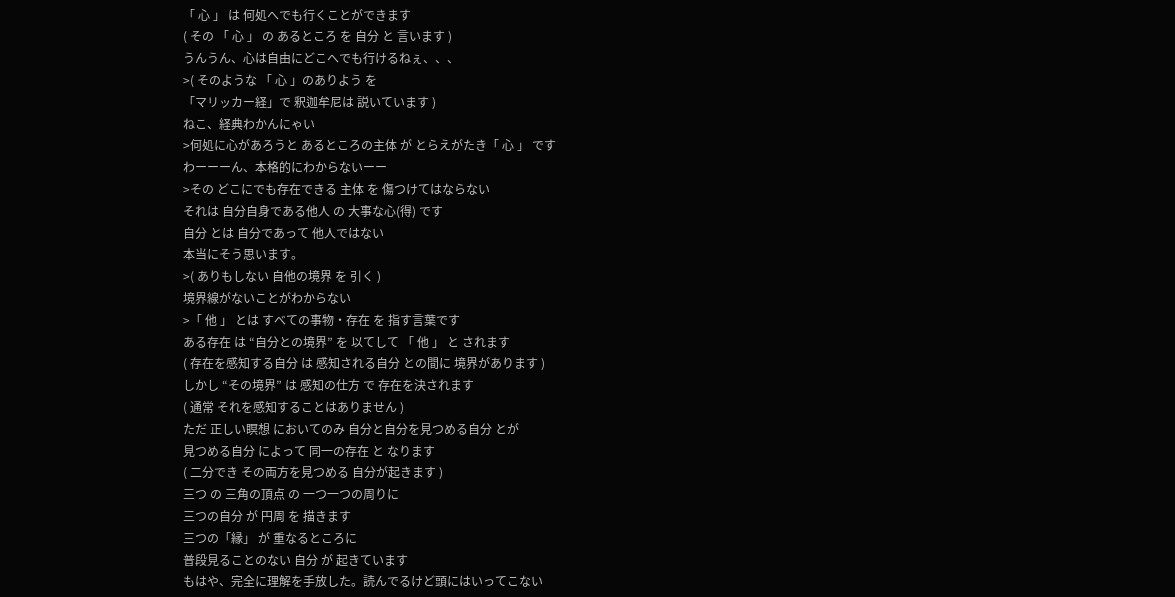「 心 」 は 何処へでも行くことができます
( その 「 心 」 の あるところ を 自分 と 言います )
うんうん、心は自由にどこへでも行けるねぇ、、、
>( そのような 「 心 」のありよう を
「マリッカー経」で 釈迦牟尼は 説いています )
ねこ、経典わかんにゃい
>何処に心があろうと あるところの主体 が とらえがたき「 心 」 です
わーーーん、本格的にわからないーー
>その どこにでも存在できる 主体 を 傷つけてはならない
それは 自分自身である他人 の 大事な心(得) です
自分 とは 自分であって 他人ではない
本当にそう思います。
>( ありもしない 自他の境界 を 引く )
境界線がないことがわからない
>「 他 」 とは すべての事物・存在 を 指す言葉です
ある存在 は “自分との境界” を 以てして 「 他 」 と されます
( 存在を感知する自分 は 感知される自分 との間に 境界があります )
しかし “その境界” は 感知の仕方 で 存在を決されます
( 通常 それを感知することはありません )
ただ 正しい瞑想 においてのみ 自分と自分を見つめる自分 とが
見つめる自分 によって 同一の存在 と なります
( 二分でき その両方を見つめる 自分が起きます )
三つ の 三角の頂点 の 一つ一つの周りに
三つの自分 が 円周 を 描きます
三つの「縁」 が 重なるところに
普段見ることのない 自分 が 起きています
もはや、完全に理解を手放した。読んでるけど頭にはいってこない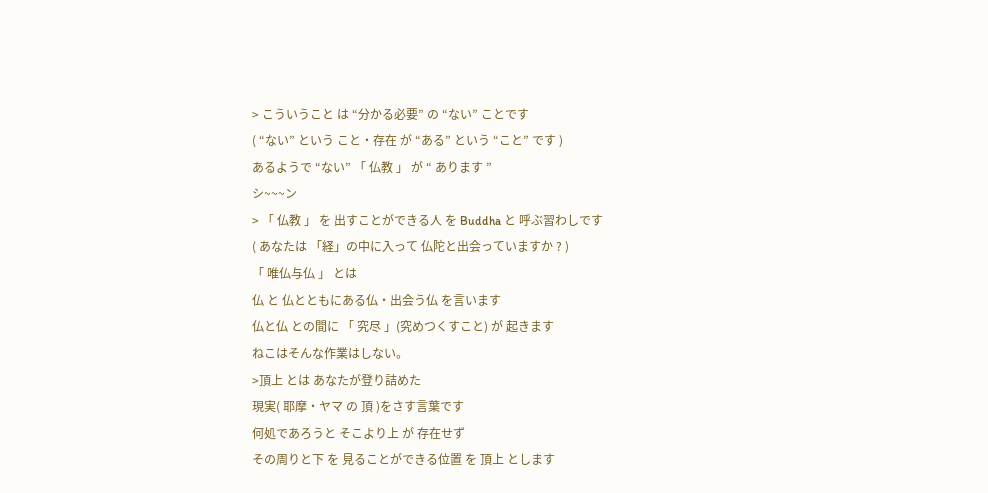> こういうこと は “分かる必要” の “ない” ことです
( “ない” という こと・存在 が “ある” という “こと” です )
あるようで “ない” 「 仏教 」 が “ あります ”
シ~~~ン
> 「 仏教 」 を 出すことができる人 を Buddha と 呼ぶ習わしです
( あなたは 「経」の中に入って 仏陀と出会っていますか ? )
「 唯仏与仏 」 とは
仏 と 仏とともにある仏・出会う仏 を言います
仏と仏 との間に 「 究尽 」(究めつくすこと) が 起きます
ねこはそんな作業はしない。
>頂上 とは あなたが登り詰めた
現実( 耶摩・ヤマ の 頂 )をさす言葉です
何処であろうと そこより上 が 存在せず
その周りと下 を 見ることができる位置 を 頂上 とします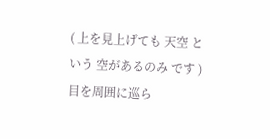( 上を見上げても 天空 という 空があるのみ です )
目を周囲に巡ら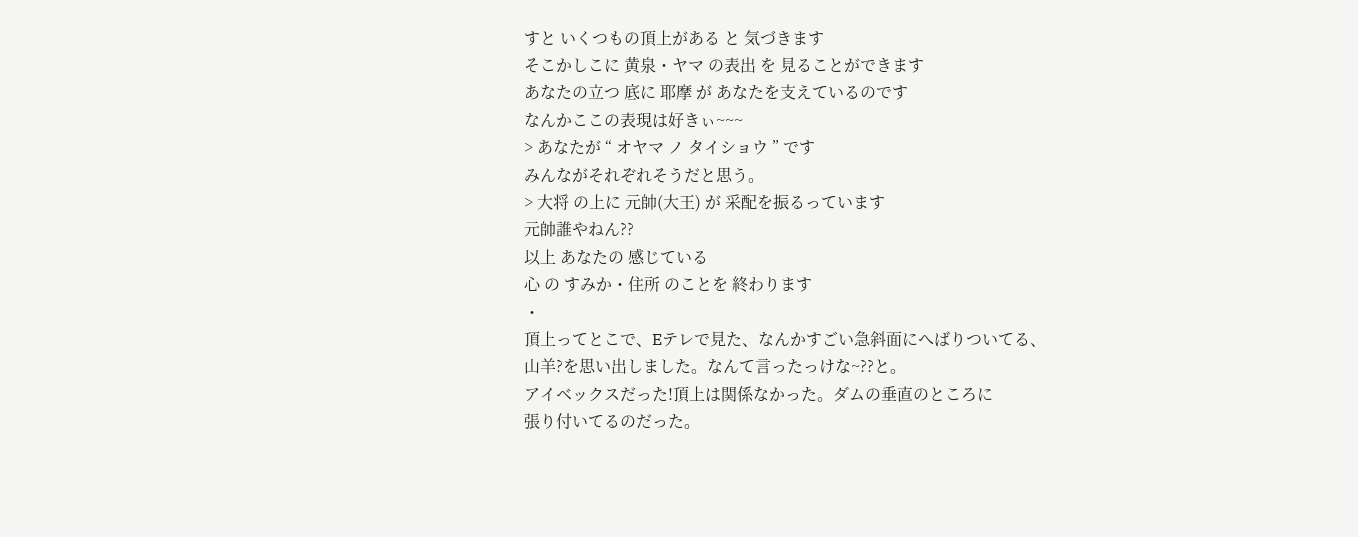すと いくつもの頂上がある と 気づきます
そこかしこに 黄泉・ヤマ の表出 を 見ることができます
あなたの立つ 底に 耶摩 が あなたを支えているのです
なんかここの表現は好きぃ~~~
> あなたが “ オヤマ ノ タイショウ ” です
みんながそれぞれそうだと思う。
> 大将 の上に 元帥(大王) が 采配を振るっています
元帥誰やねん??
以上 あなたの 感じている
心 の すみか・住所 のことを 終わります
・
頂上ってとこで、Eテレで見た、なんかすごい急斜面にへばりついてる、
山羊?を思い出しました。なんて言ったっけな~??と。
アイベックスだった!頂上は関係なかった。ダムの垂直のところに
張り付いてるのだった。